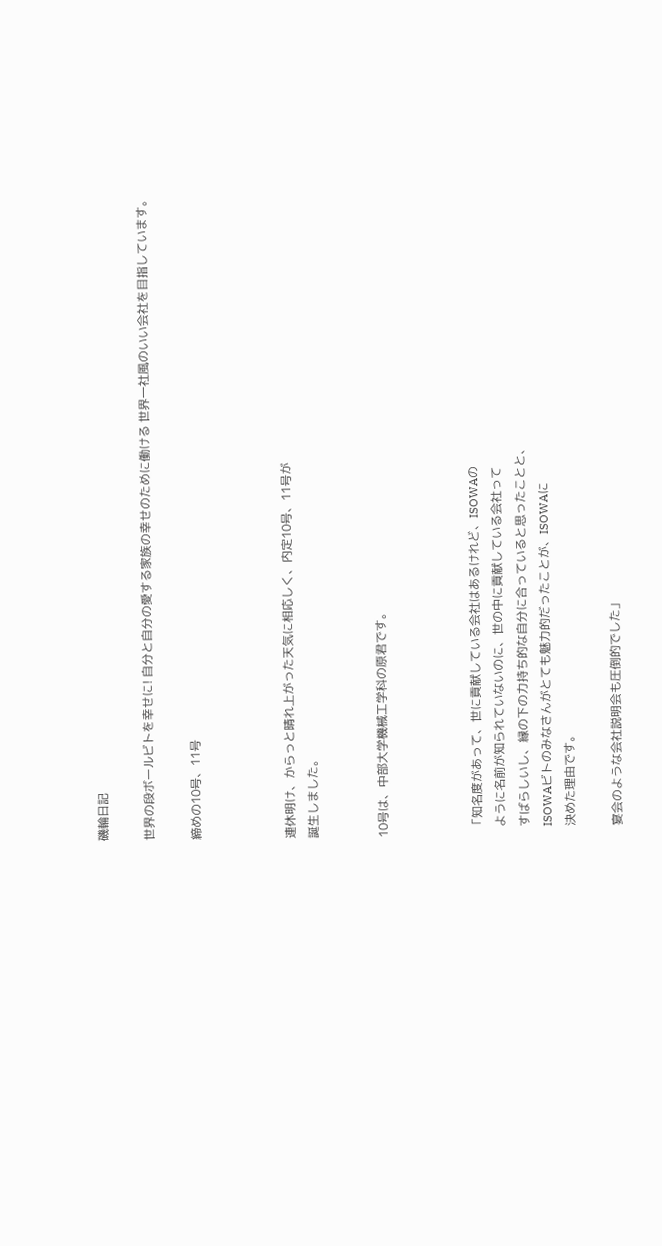磯輪日記

世界の段ボールビトを幸せに! 自分と自分の愛する家族の幸せのために働ける 世界一社風のいい会社を目指しています。

締めの10号、11号



連休明け、からっと晴れ上がった天気に相応しく、内定10号、11号が
誕生しました。


10号は、中部大学機械工学科の原君です。



  「知名度があって、世に貢献している会社はあるけれど、ISOWAの
   ように名前が知られていないのに、世の中に貢献している会社って
   すばらしいし、縁の下の力持ち的な自分に合っていると思ったことと、
   ISOWAビトのみなさんがとても魅力的だったことが、ISOWAに
   決めた理由です。

   宴会のような会社説明会も圧倒的でした」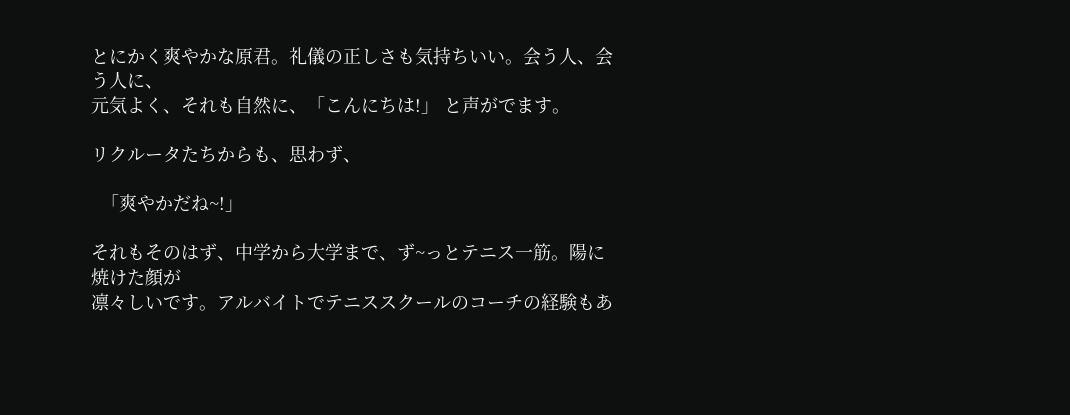とにかく爽やかな原君。礼儀の正しさも気持ちいい。会う人、会う人に、
元気よく、それも自然に、「こんにちは!」 と声がでます。

リクルータたちからも、思わず、

  「爽やかだね~!」

それもそのはず、中学から大学まで、ず~っとテニス一筋。陽に焼けた顔が
凛々しいです。アルバイトでテニススクールのコーチの経験もあ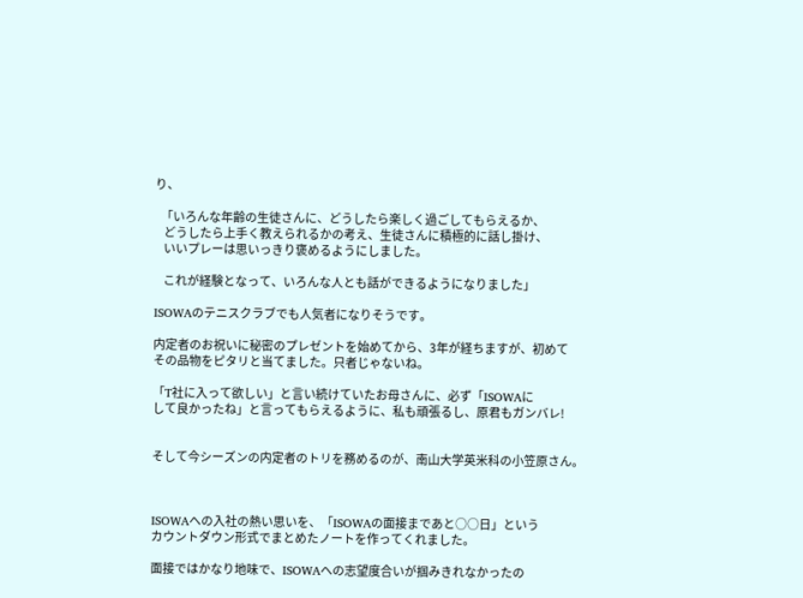り、

  「いろんな年齢の生徒さんに、どうしたら楽しく過ごしてもらえるか、
   どうしたら上手く教えられるかの考え、生徒さんに積極的に話し掛け、
   いいプレーは思いっきり褒めるようにしました。

   これが経験となって、いろんな人とも話ができるようになりました」

ISOWAのテニスクラブでも人気者になりそうです。

内定者のお祝いに秘密のプレゼントを始めてから、3年が経ちますが、初めて
その品物をピタリと当てました。只者じゃないね。

「T社に入って欲しい」と言い続けていたお母さんに、必ず「ISOWAに
して良かったね」と言ってもらえるように、私も頑張るし、原君もガンバレ!


そして今シーズンの内定者のトリを務めるのが、南山大学英米科の小笠原さん。



ISOWAへの入社の熱い思いを、「ISOWAの面接まであと○○日」という
カウントダウン形式でまとめたノートを作ってくれました。

面接ではかなり地味で、ISOWAへの志望度合いが掴みきれなかったの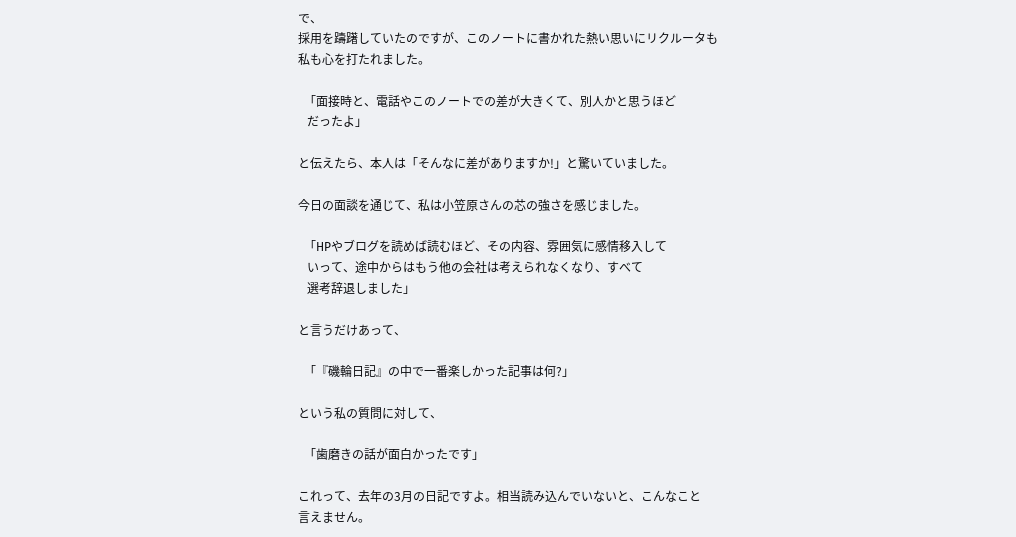で、
採用を躊躇していたのですが、このノートに書かれた熱い思いにリクルータも
私も心を打たれました。

  「面接時と、電話やこのノートでの差が大きくて、別人かと思うほど
   だったよ」

と伝えたら、本人は「そんなに差がありますか!」と驚いていました。

今日の面談を通じて、私は小笠原さんの芯の強さを感じました。

  「HPやブログを読めば読むほど、その内容、雰囲気に感情移入して
   いって、途中からはもう他の会社は考えられなくなり、すべて
   選考辞退しました」

と言うだけあって、

  「『磯輪日記』の中で一番楽しかった記事は何?」

という私の質問に対して、

  「歯磨きの話が面白かったです」

これって、去年の3月の日記ですよ。相当読み込んでいないと、こんなこと
言えません。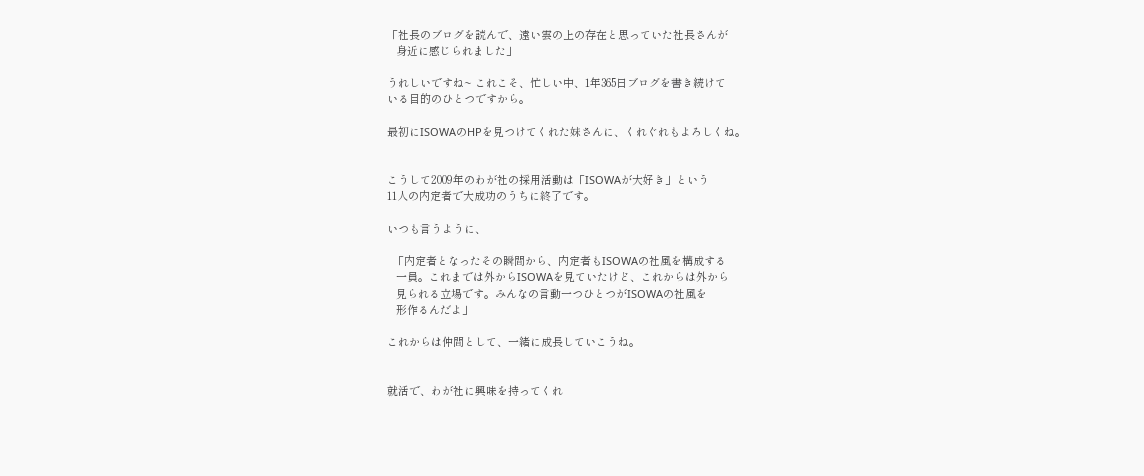「社長のブログを読んで、遠い雲の上の存在と思っていた社長さんが
   身近に感じられました」

うれしいですね~ これこそ、忙しい中、1年365日ブログを書き続けて
いる目的のひとつですから。

最初にISOWAのHPを見つけてくれた妹さんに、くれぐれもよろしくね。


こうして2009年のわが社の採用活動は「ISOWAが大好き」という
11人の内定者で大成功のうちに終了です。

いつも言うように、

  「内定者となったその瞬間から、内定者もISOWAの社風を構成する
   一員。これまでは外からISOWAを見ていたけど、これからは外から
   見られる立場です。みんなの言動一つひとつがISOWAの社風を
   形作るんだよ」

これからは仲間として、一緒に成長していこうね。


就活で、わが社に興味を持ってくれ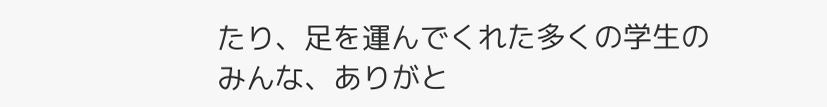たり、足を運んでくれた多くの学生の
みんな、ありがと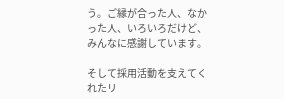う。ご縁が合った人、なかった人、いろいろだけど、
みんなに感謝しています。

そして採用活動を支えてくれたリ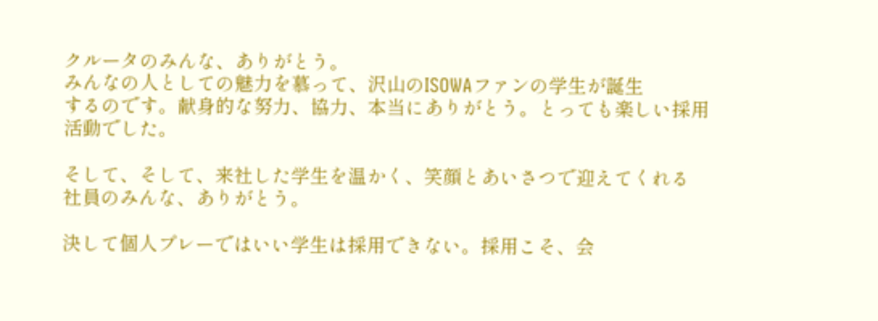クルータのみんな、ありがとう。
みんなの人としての魅力を慕って、沢山のISOWAファンの学生が誕生
するのです。献身的な努力、協力、本当にありがとう。とっても楽しい採用
活動でした。

そして、そして、来社した学生を温かく、笑顔とあいさつで迎えてくれる
社員のみんな、ありがとう。

決して個人プレーではいい学生は採用できない。採用こそ、会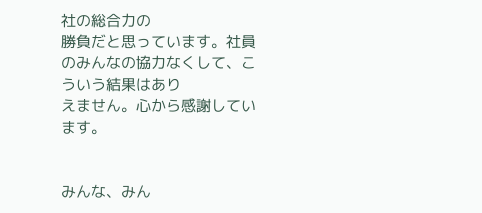社の総合力の
勝負だと思っています。社員のみんなの協力なくして、こういう結果はあり
えません。心から感謝しています。


みんな、みん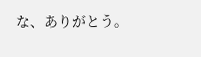な、ありがとう。